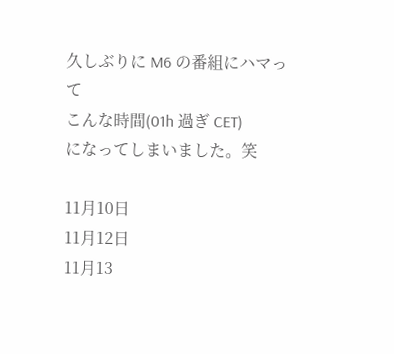久しぶりに M6 の番組にハマって
こんな時間(01h 過ぎ CET)
になってしまいました。笑

11月10日
11月12日
11月13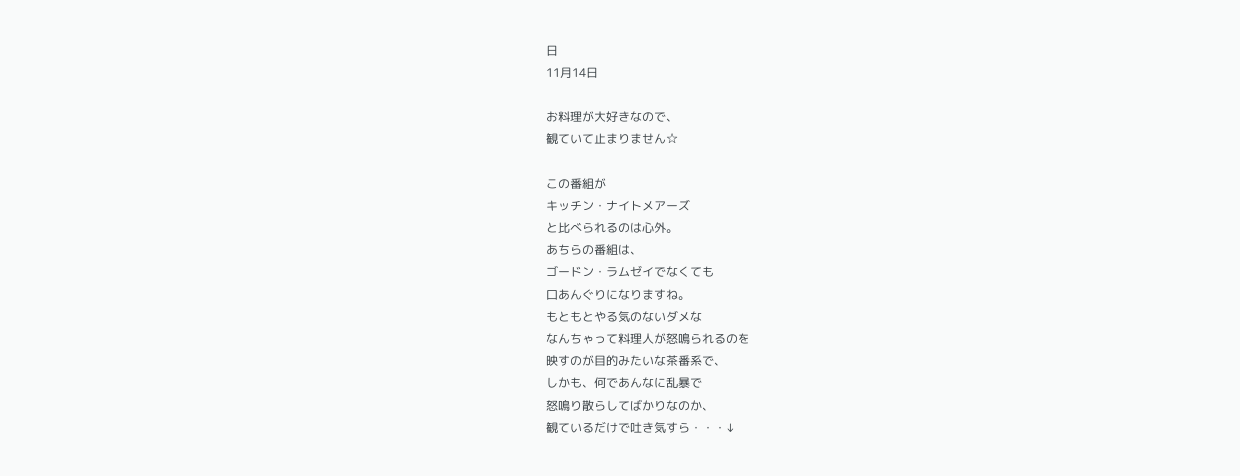日
11月14日

お料理が大好きなので、
観ていて止まりません☆

この番組が
キッチン・ナイトメアーズ
と比べられるのは心外。
あちらの番組は、
ゴードン・ラムゼイでなくても
口あんぐりになりますね。
もともとやる気のないダメな
なんちゃって料理人が怒鳴られるのを
映すのが目的みたいな茶番系で、
しかも、何であんなに乱暴で
怒鳴り散らしてばかりなのか、
観ているだけで吐き気すら・・・↓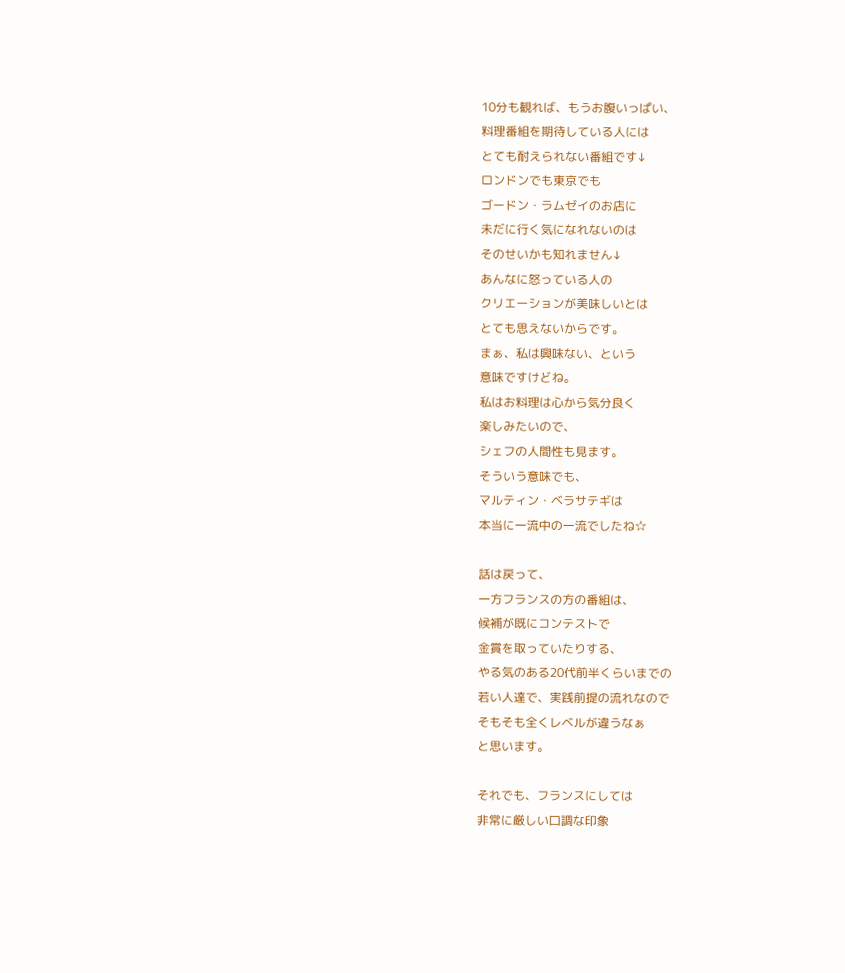10分も観れば、もうお腹いっぱい、
料理番組を期待している人には
とても耐えられない番組です↓
ロンドンでも東京でも
ゴードン・ラムゼイのお店に
未だに行く気になれないのは
そのせいかも知れません↓
あんなに怒っている人の
クリエーションが美味しいとは
とても思えないからです。
まぁ、私は興味ない、という
意味ですけどね。
私はお料理は心から気分良く
楽しみたいので、
シェフの人間性も見ます。
そういう意味でも、
マルティン・ベラサテギは
本当に一流中の一流でしたね☆

話は戻って、
一方フランスの方の番組は、
候補が既にコンテストで
金賞を取っていたりする、
やる気のある20代前半くらいまでの
若い人達で、実践前提の流れなので
そもそも全くレベルが違うなぁ
と思います。

それでも、フランスにしては
非常に厳しい口調な印象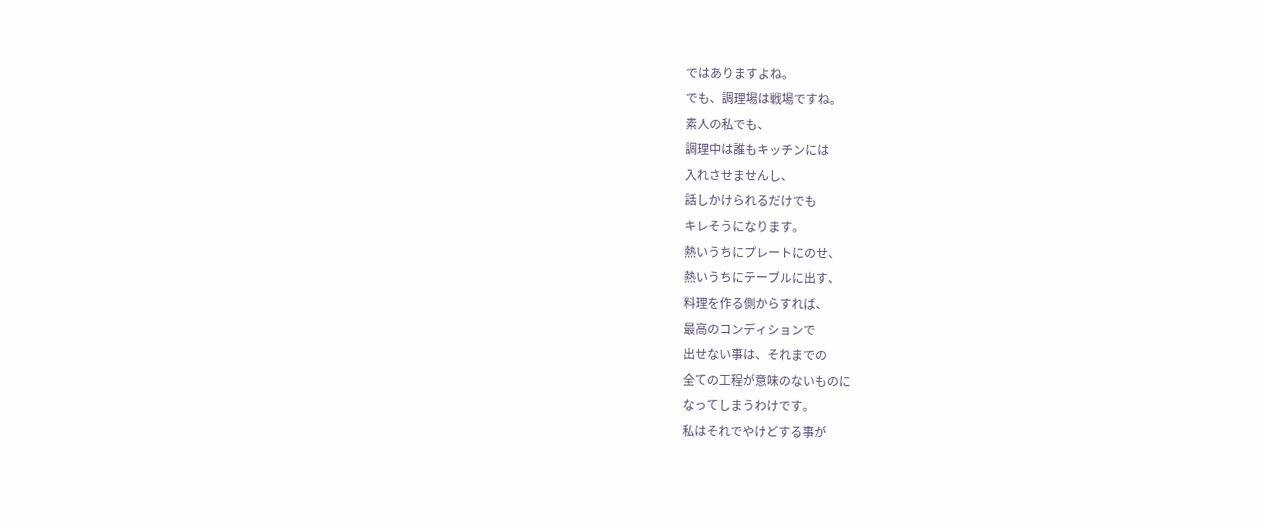ではありますよね。
でも、調理場は戦場ですね。
素人の私でも、
調理中は誰もキッチンには
入れさせませんし、
話しかけられるだけでも
キレそうになります。
熱いうちにプレートにのせ、
熱いうちにテーブルに出す、
料理を作る側からすれば、
最高のコンディションで
出せない事は、それまでの
全ての工程が意味のないものに
なってしまうわけです。
私はそれでやけどする事が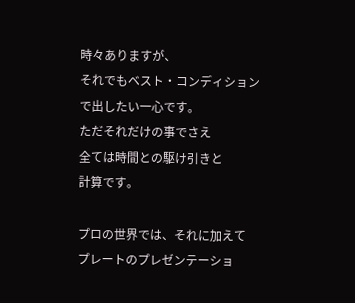時々ありますが、
それでもベスト・コンディション
で出したい一心です。
ただそれだけの事でさえ
全ては時間との駆け引きと
計算です。

プロの世界では、それに加えて
プレートのプレゼンテーショ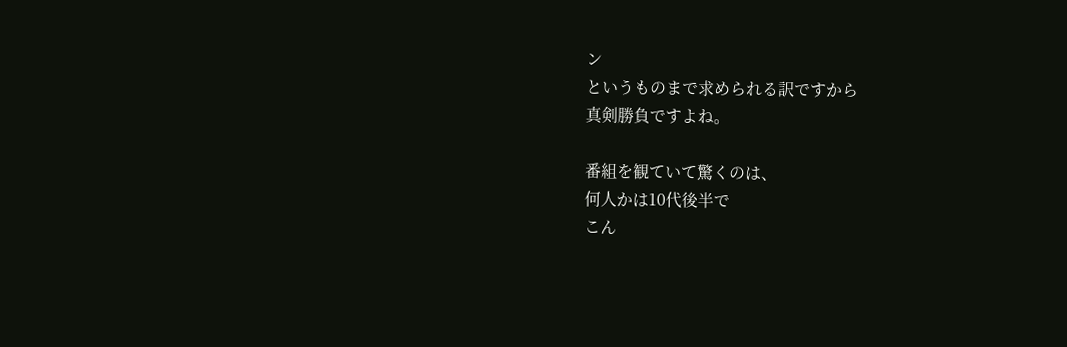ン
というものまで求められる訳ですから
真剣勝負ですよね。

番組を観ていて驚くのは、
何人かは10代後半で
こん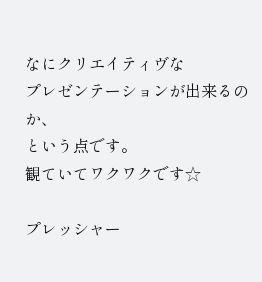なにクリエイティヴな
プレゼンテーションが出来るのか、
という点です。
観ていてワクワクです☆

プレッシャー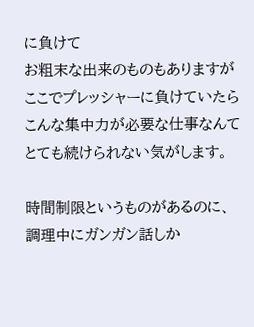に負けて
お粗末な出来のものもありますが
ここでプレッシャーに負けていたら
こんな集中力が必要な仕事なんて
とても続けられない気がします。

時間制限というものがあるのに、
調理中にガンガン話しか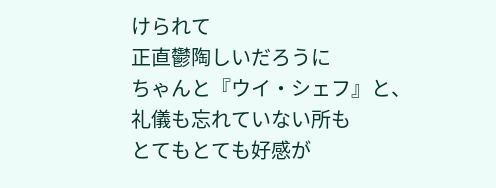けられて
正直鬱陶しいだろうに
ちゃんと『ウイ・シェフ』と、
礼儀も忘れていない所も
とてもとても好感が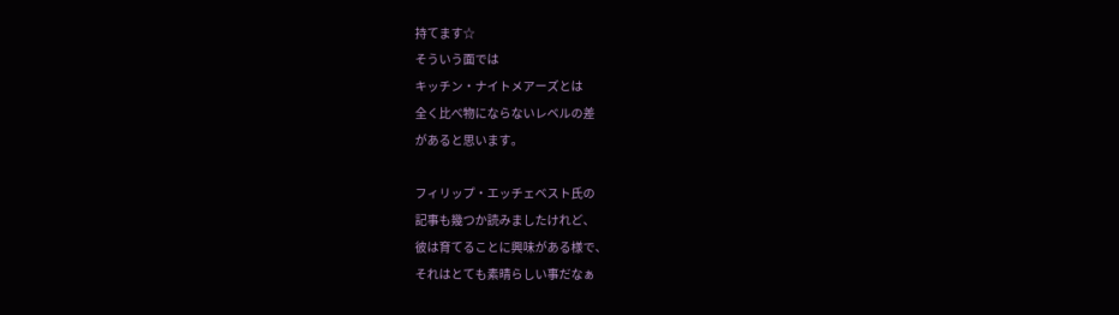持てます☆
そういう面では
キッチン・ナイトメアーズとは
全く比べ物にならないレベルの差
があると思います。

フィリップ・エッチェベスト氏の
記事も幾つか読みましたけれど、
彼は育てることに興味がある様で、
それはとても素晴らしい事だなぁ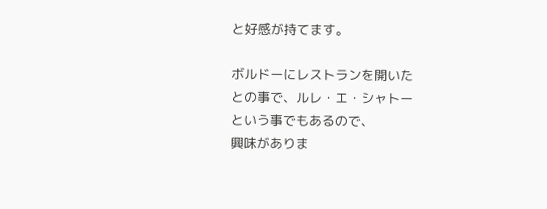と好感が持てます。

ボルドーにレストランを開いた
との事で、ルレ・エ・シャトー
という事でもあるので、
興味がありま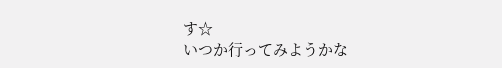す☆
いつか行ってみようかな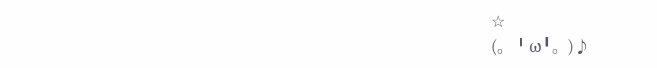☆
(。╹ω╹。)♪